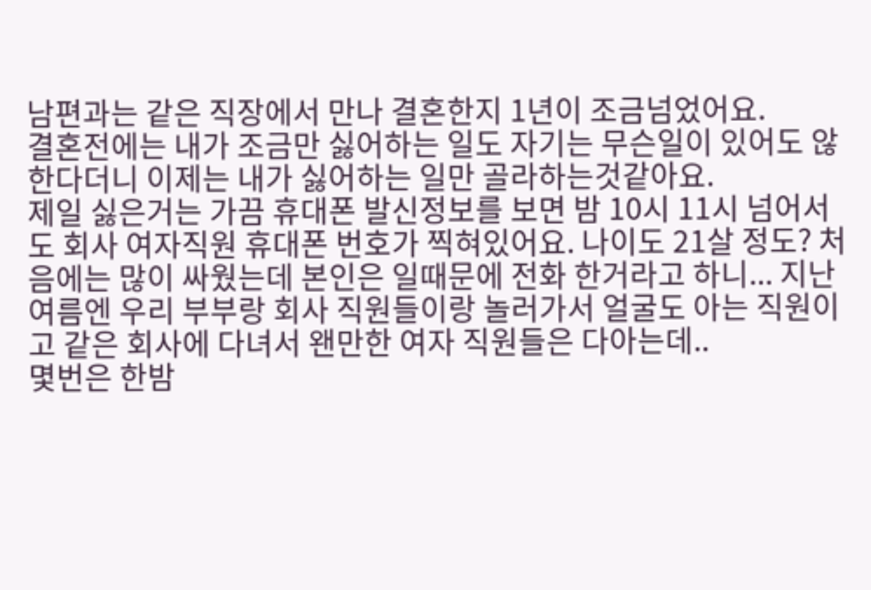남편과는 같은 직장에서 만나 결혼한지 1년이 조금넘었어요.
결혼전에는 내가 조금만 싫어하는 일도 자기는 무슨일이 있어도 않한다더니 이제는 내가 싫어하는 일만 골라하는것같아요.
제일 싫은거는 가끔 휴대폰 발신정보를 보면 밤 10시 11시 넘어서도 회사 여자직원 휴대폰 번호가 찍혀있어요. 나이도 21살 정도? 처음에는 많이 싸웠는데 본인은 일때문에 전화 한거라고 하니... 지난 여름엔 우리 부부랑 회사 직원들이랑 놀러가서 얼굴도 아는 직원이고 같은 회사에 다녀서 왠만한 여자 직원들은 다아는데..
몇번은 한밤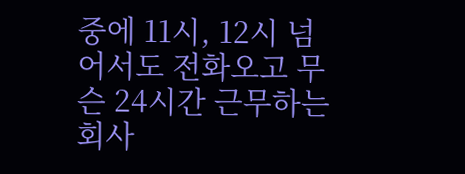중에 11시, 12시 넘어서도 전화오고 무슨 24시간 근무하는 회사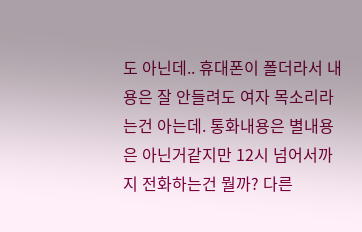도 아닌데.. 휴대폰이 폴더라서 내용은 잘 안들려도 여자 목소리라는건 아는데. 통화내용은 별내용은 아닌거같지만 12시 넘어서까지 전화하는건 뭘까? 다른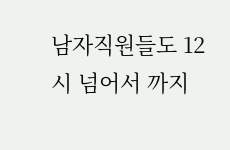남자직원들도 12시 넘어서 까지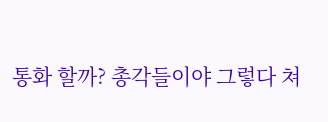통화 할까? 총각들이야 그렇다 쳐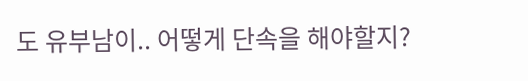도 유부남이.. 어떻게 단속을 해야할지?